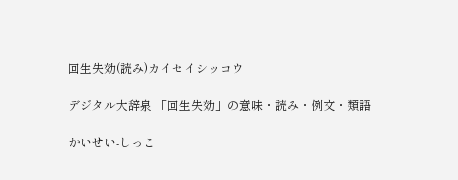回生失効(読み)カイセイシッコウ

デジタル大辞泉 「回生失効」の意味・読み・例文・類語

かいせい‐しっこ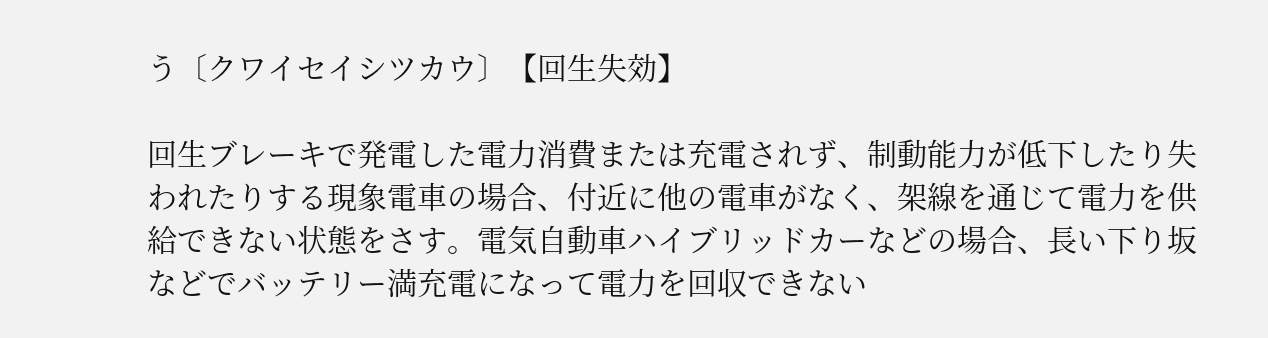う〔クワイセイシツカウ〕【回生失効】

回生ブレーキで発電した電力消費または充電されず、制動能力が低下したり失われたりする現象電車の場合、付近に他の電車がなく、架線を通じて電力を供給できない状態をさす。電気自動車ハイブリッドカーなどの場合、長い下り坂などでバッテリー満充電になって電力を回収できない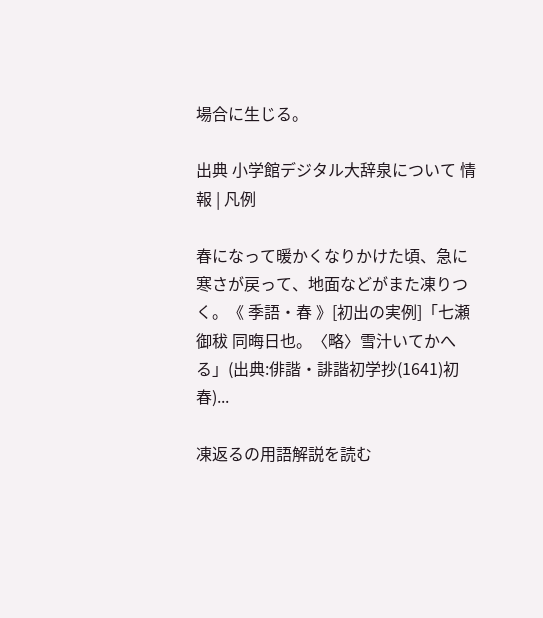場合に生じる。

出典 小学館デジタル大辞泉について 情報 | 凡例

春になって暖かくなりかけた頃、急に寒さが戻って、地面などがまた凍りつく。《 季語・春 》[初出の実例]「七瀬御秡 同晦日也。〈略〉雪汁いてかへる」(出典:俳諧・誹諧初学抄(1641)初春)...

凍返るの用語解説を読む